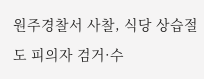원주경찰서 사찰, 식당 상습절도 피의자 검거·수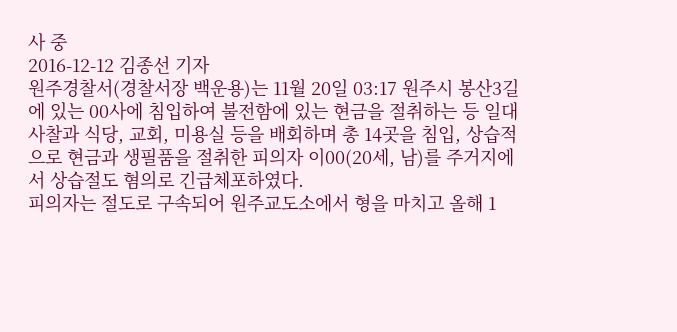사 중
2016-12-12 김종선 기자
원주경찰서(경찰서장 백운용)는 11월 20일 03:17 원주시 봉산3길에 있는 00사에 침입하여 불전함에 있는 현금을 절취하는 등 일대 사찰과 식당, 교회, 미용실 등을 배회하며 총 14곳을 침입, 상습적으로 현금과 생필품을 절취한 피의자 이00(20세, 남)를 주거지에서 상습절도 혐의로 긴급체포하였다.
피의자는 절도로 구속되어 원주교도소에서 형을 마치고 올해 1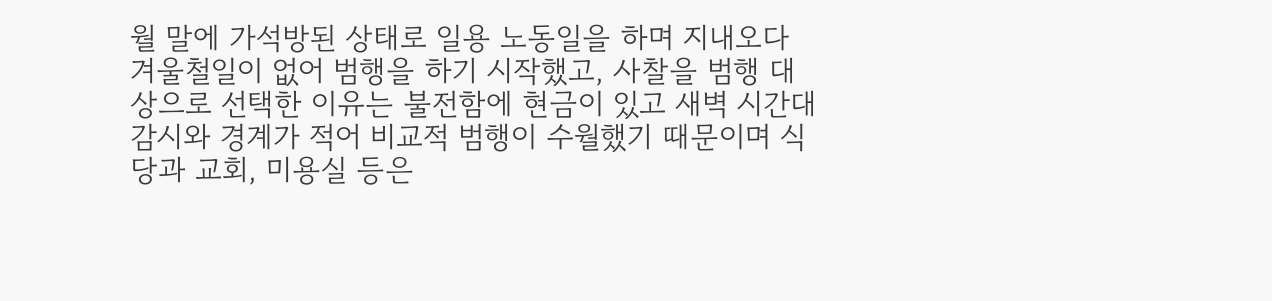월 말에 가석방된 상태로 일용 노동일을 하며 지내오다 겨울철일이 없어 범행을 하기 시작했고, 사찰을 범행 대상으로 선택한 이유는 불전함에 현금이 있고 새벽 시간대 감시와 경계가 적어 비교적 범행이 수월했기 때문이며 식당과 교회, 미용실 등은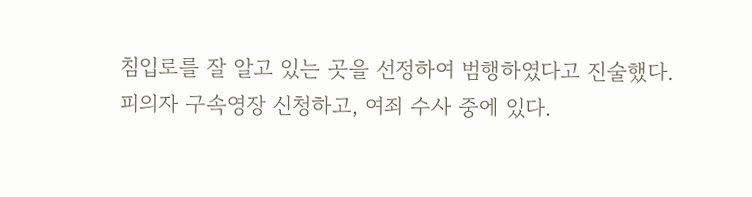침입로를 잘 알고 있는 곳을 선정하여 범행하였다고 진술했다.
피의자 구속영장 신청하고, 여죄 수사 중에 있다.